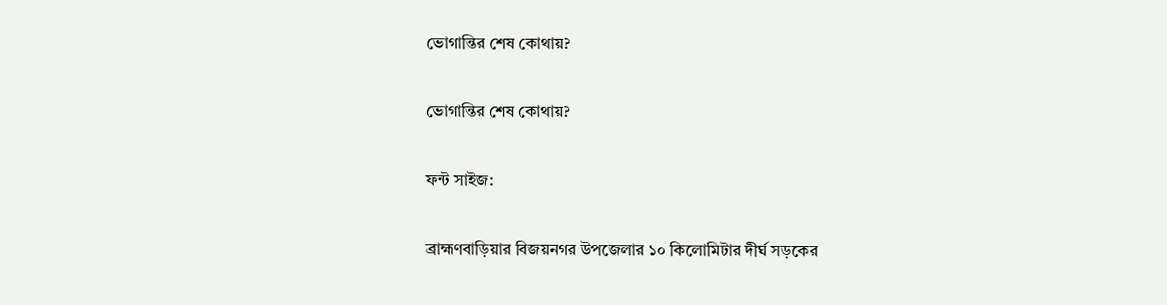ভোগান্তির শেষ কোথায়?

ভোগান্তির শেষ কোথায়?

ফন্ট সাইজ:

ব্রাহ্মণবাড়িয়ার বিজয়নগর উপজেলার ১০ কিলোমিটার দীর্ঘ সড়কের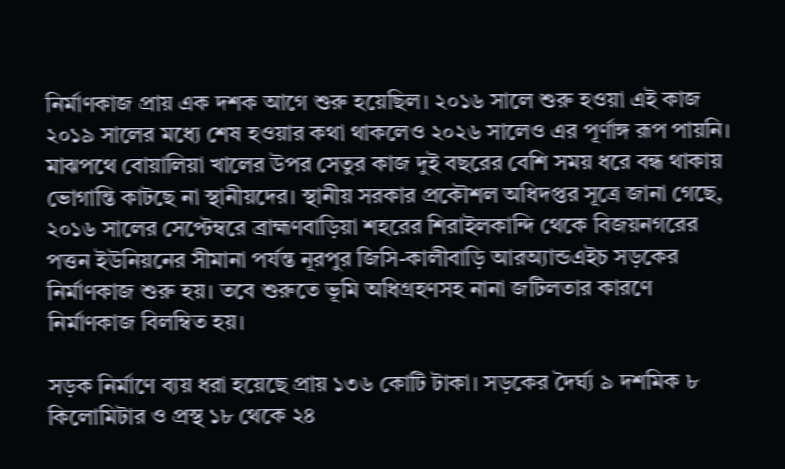নির্মাণকাজ প্রায় এক দশক আগে শুরু হয়েছিল। ২০১৬ সালে শুরু হওয়া এই কাজ ২০১৯ সালের মধ্যে শেষ হওয়ার কথা থাকলেও ২০২৬ সালেও এর পূর্ণাঙ্গ রূপ পায়নি। মাঝপথে বোয়ালিয়া খালের উপর সেতুর কাজ দুই বছরের বেশি সময় ধরে বন্ধ থাকায় ভোগান্তি কাটছে না স্থানীয়দের। স্থানীয় সরকার প্রকৌশল অধিদপ্তর সূত্রে জানা গেছে, ২০১৬ সালের সেপ্টেম্বরে ব্রাহ্মণবাড়িয়া শহরের শিরাইলকান্দি থেকে বিজয়নগরের পত্তন ইউনিয়নের সীমানা পর্যন্ত নূরপুর জিসি-কালীবাড়ি আরঅ্যান্ডএইচ সড়কের নির্মাণকাজ শুরু হয়। তবে শুরুতে ভূমি অধিগ্রহণসহ নানা জটিলতার কারণে নির্মাণকাজ বিলম্বিত হয়।

সড়ক নির্মাণে ব্যয় ধরা হয়েছে প্রায় ১৩৬ কোটি টাকা। সড়কের দৈর্ঘ্য ৯ দশমিক ৮ কিলোমিটার ও প্রস্থ ১৮ থেকে ২৪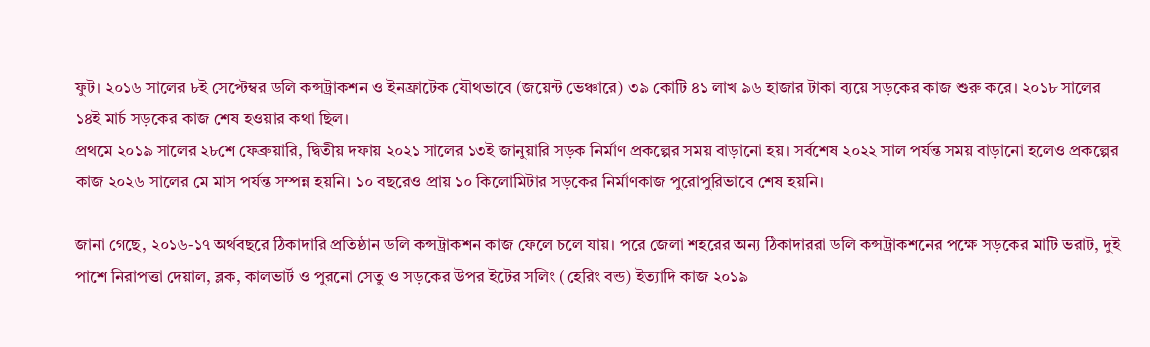ফুট। ২০১৬ সালের ৮ই সেপ্টেম্বর ডলি কন্সট্রাকশন ও ইনফ্রাটেক যৌথভাবে (জয়েন্ট ভেঞ্চারে) ৩৯ কোটি ৪১ লাখ ৯৬ হাজার টাকা ব্যয়ে সড়কের কাজ শুরু করে। ২০১৮ সালের ১৪ই মার্চ সড়কের কাজ শেষ হওয়ার কথা ছিল।
প্রথমে ২০১৯ সালের ২৮শে ফেব্রুয়ারি, দ্বিতীয় দফায় ২০২১ সালের ১৩ই জানুয়ারি সড়ক নির্মাণ প্রকল্পের সময় বাড়ানো হয়। সর্বশেষ ২০২২ সাল পর্যন্ত সময় বাড়ানো হলেও প্রকল্পের কাজ ২০২৬ সালের মে মাস পর্যন্ত সম্পন্ন হয়নি। ১০ বছরেও প্রায় ১০ কিলোমিটার সড়কের নির্মাণকাজ পুরোপুরিভাবে শেষ হয়নি।

জানা গেছে, ২০১৬-১৭ অর্থবছরে ঠিকাদারি প্রতিষ্ঠান ডলি কন্সট্রাকশন কাজ ফেলে চলে যায়। পরে জেলা শহরের অন্য ঠিকাদাররা ডলি কন্সট্রাকশনের পক্ষে সড়কের মাটি ভরাট, দুই পাশে নিরাপত্তা দেয়াল, ব্লক, কালভার্ট ও পুরনো সেতু ও সড়কের উপর ইটের সলিং (হেরিং বন্ড) ইত্যাদি কাজ ২০১৯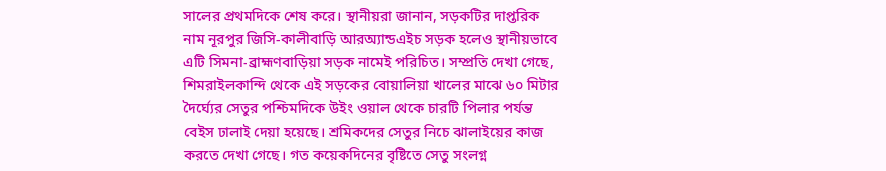সালের প্রথমদিকে শেষ করে। স্থানীয়রা জানান, সড়কটির দাপ্তরিক নাম নূরপুর জিসি-কালীবাড়ি আরঅ্যান্ডএইচ সড়ক হলেও স্থানীয়ভাবে এটি সিমনা-ব্রাহ্মণবাড়িয়া সড়ক নামেই পরিচিত। সম্প্রতি দেখা গেছে, শিমরাইলকান্দি থেকে এই সড়কের বোয়ালিয়া খালের মাঝে ৬০ মিটার দৈর্ঘ্যের সেতুর পশ্চিমদিকে উইং ওয়াল থেকে চারটি পিলার পর্যন্ত বেইস ঢালাই দেয়া হয়েছে। শ্রমিকদের সেতুর নিচে ঝালাইয়ের কাজ করতে দেখা গেছে। গত কয়েকদিনের বৃষ্টিতে সেতু সংলগ্ন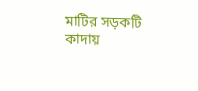মাটির সড়কটি কাদায়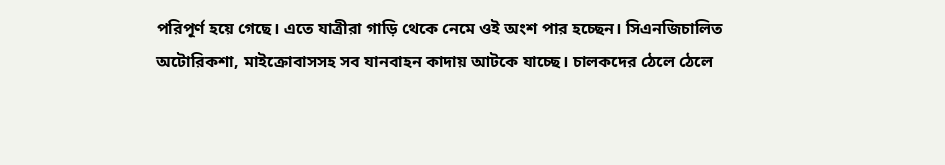পরিপূর্ণ হয়ে গেছে। এতে যাত্রীরা গাড়ি থেকে নেমে ওই অংশ পার হচ্ছেন। সিএনজিচালিত অটোরিকশা, মাইক্রোবাসসহ সব যানবাহন কাদায় আটকে যাচ্ছে। চালকদের ঠেলে ঠেলে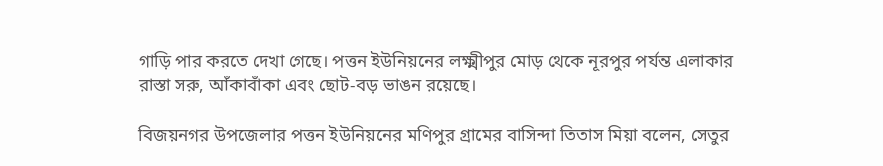গাড়ি পার করতে দেখা গেছে। পত্তন ইউনিয়নের লক্ষ্মীপুর মোড় থেকে নূরপুর পর্যন্ত এলাকার রাস্তা সরু, আঁকাবাঁকা এবং ছোট-বড় ভাঙন রয়েছে।

বিজয়নগর উপজেলার পত্তন ইউনিয়নের মণিপুর গ্রামের বাসিন্দা তিতাস মিয়া বলেন, সেতুর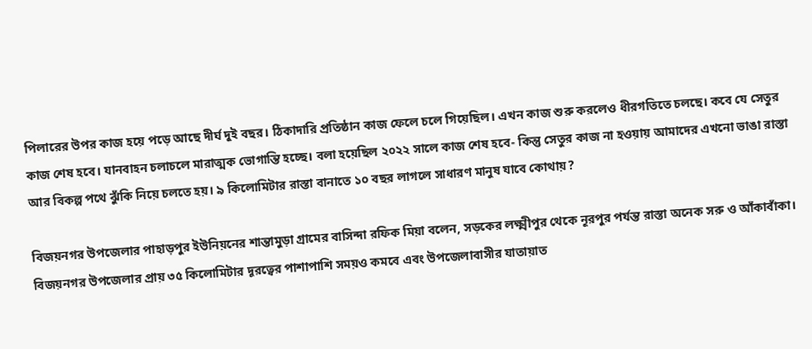পিলারের উপর কাজ হয়ে পড়ে আছে দীর্ঘ দুই বছর। ঠিকাদারি প্রতিষ্ঠান কাজ ফেলে চলে গিয়েছিল। এখন কাজ শুরু করলেও ধীরগতিতে চলছে। কবে যে সেতুর কাজ শেষ হবে। যানবাহন চলাচলে মারাত্মক ভোগান্তি হচ্ছে। বলা হয়েছিল ২০২২ সালে কাজ শেষ হবে- কিন্তু সেতুর কাজ না হওয়ায় আমাদের এখনো ভাঙা রাস্তা আর বিকল্প পথে ঝুঁকি নিয়ে চলতে হয়। ৯ কিলোমিটার রাস্তা বানাতে ১০ বছর লাগলে সাধারণ মানুষ যাবে কোথায়?

বিজয়নগর উপজেলার পাহাড়পুর ইউনিয়নের শান্তামুড়া গ্রামের বাসিন্দা রফিক মিয়া বলেন, সড়কের লক্ষ্মীপুর থেকে নূরপুর পর্যন্ত রাস্তা অনেক সরু ও আঁকাবাঁকা। বিজয়নগর উপজেলার প্রায় ৩৫ কিলোমিটার দূরত্বের পাশাপাশি সময়ও কমবে এবং উপজেলাবাসীর যাতায়াত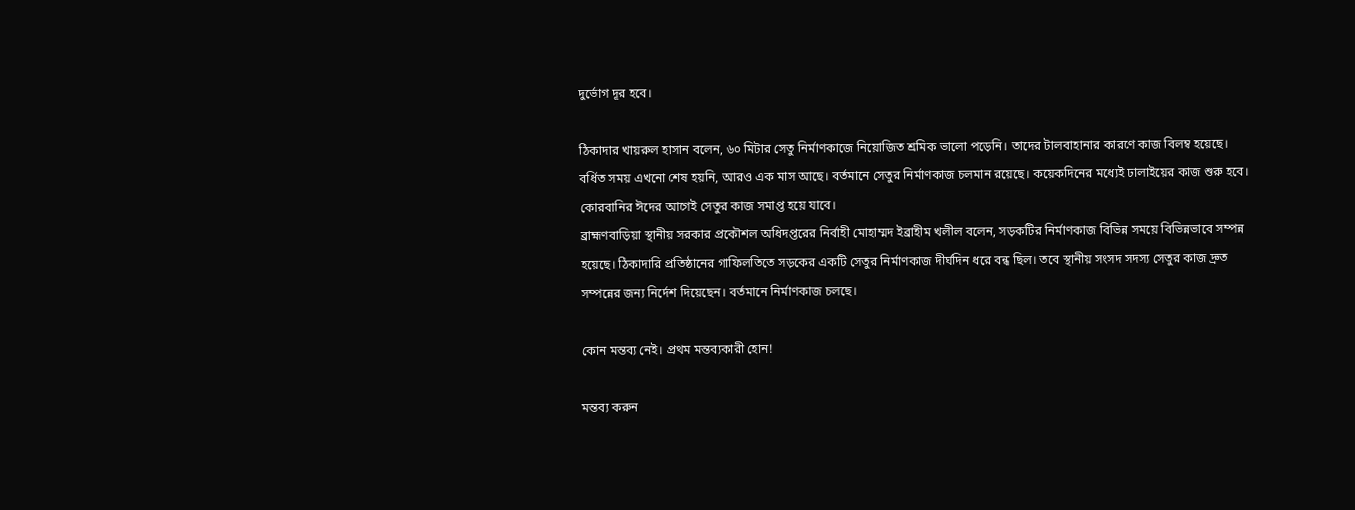দুর্ভোগ দূর হবে।

ঠিকাদার খায়রুল হাসান বলেন, ৬০ মিটার সেতু নির্মাণকাজে নিয়োজিত শ্রমিক ভালো পড়েনি। তাদের টালবাহানার কারণে কাজ বিলম্ব হয়েছে। বর্ধিত সময় এখনো শেষ হয়নি, আরও এক মাস আছে। বর্তমানে সেতুর নির্মাণকাজ চলমান রয়েছে। কয়েকদিনের মধ্যেই ঢালাইয়ের কাজ শুরু হবে। কোরবানির ঈদের আগেই সেতুর কাজ সমাপ্ত হয়ে যাবে।
ব্রাহ্মণবাড়িয়া স্থানীয় সরকার প্রকৌশল অধিদপ্তরের নির্বাহী মোহাম্মদ ইব্রাহীম খলীল বলেন, সড়কটির নির্মাণকাজ বিভিন্ন সময়ে বিভিন্নভাবে সম্পন্ন হয়েছে। ঠিকাদারি প্রতিষ্ঠানের গাফিলতিতে সড়কের একটি সেতুর নির্মাণকাজ দীর্ঘদিন ধরে বন্ধ ছিল। তবে স্থানীয় সংসদ সদস্য সেতুর কাজ দ্রুত সম্পন্নের জন্য নির্দেশ দিয়েছেন। বর্তমানে নির্মাণকাজ চলছে।

কোন মন্তব্য নেই। প্রথম মন্তব্যকারী হোন!

মন্তব্য করুন